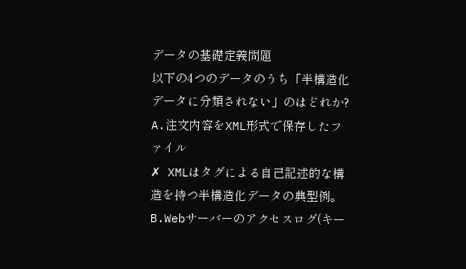データの基礎定義問題
以下の4つのデータのうち「半構造化データに分類されない」のはどれか?
A.注文内容をXML形式で保存したファイル
✗ XMLはタグによる自己記述的な構造を持つ半構造化データの典型例。
B.Webサーバーのアクセスログ(キー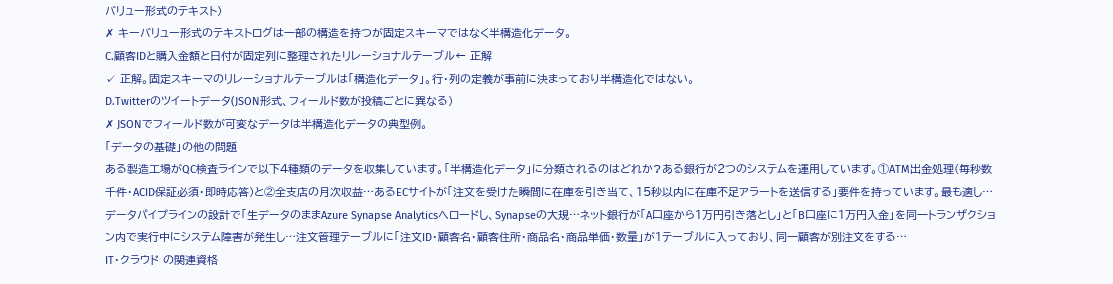バリュー形式のテキスト)
✗ キーバリュー形式のテキストログは一部の構造を持つが固定スキーマではなく半構造化データ。
C.顧客IDと購入金額と日付が固定列に整理されたリレーショナルテーブル← 正解
✓ 正解。固定スキーマのリレーショナルテーブルは「構造化データ」。行・列の定義が事前に決まっており半構造化ではない。
D.Twitterのツイートデータ(JSON形式、フィールド数が投稿ごとに異なる)
✗ JSONでフィールド数が可変なデータは半構造化データの典型例。
「データの基礎」の他の問題
ある製造工場がQC検査ラインで以下4種類のデータを収集しています。「半構造化データ」に分類されるのはどれか?ある銀行が2つのシステムを運用しています。①ATM出金処理(毎秒数千件・ACID保証必須・即時応答)と②全支店の月次収益…あるECサイトが「注文を受けた瞬間に在庫を引き当て、15秒以内に在庫不足アラートを送信する」要件を持っています。最も適し…データパイプラインの設計で「生データのままAzure Synapse Analyticsへロードし、Synapseの大規…ネット銀行が「A口座から1万円引き落とし」と「B口座に1万円入金」を同一トランザクション内で実行中にシステム障害が発生し…注文管理テーブルに「注文ID・顧客名・顧客住所・商品名・商品単価・数量」が1テーブルに入っており、同一顧客が別注文をする…
IT・クラウド の関連資格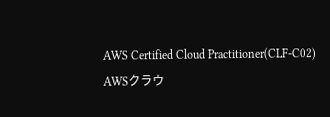AWS Certified Cloud Practitioner(CLF-C02)
AWSクラウ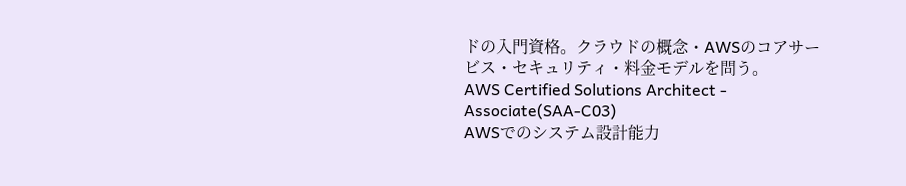ドの入門資格。クラウドの概念・AWSのコアサービス・セキュリティ・料金モデルを問う。
AWS Certified Solutions Architect - Associate(SAA-C03)
AWSでのシステム設計能力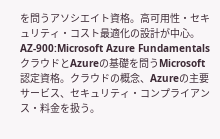を問うアソシエイト資格。高可用性・セキュリティ・コスト最適化の設計が中心。
AZ-900:Microsoft Azure Fundamentals
クラウドとAzureの基礎を問うMicrosoft認定資格。クラウドの概念、Azureの主要サービス、セキュリティ・コンプライアンス・料金を扱う。